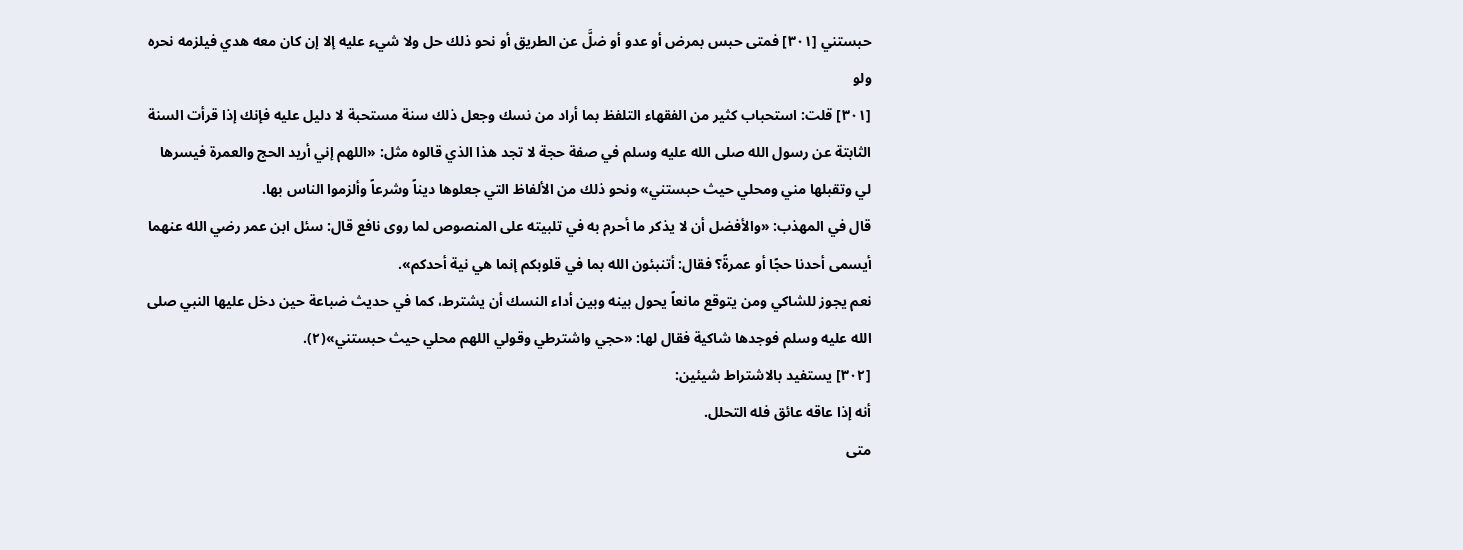حبستني [٣٠١] فمتى حبس بمرض أو عدو أو ضلَّ عن الطريق أو نحو ذلك حل ولا شيء عليه إلا إن كان معه هدي فيلزمه نحره ولو
[٣٠١] قلت: استحباب كثير من الفقهاء التلفظ بما أراد من نسك وجعل ذلك سنة مستحبة لا دليل عليه فإنك إذا قرأت السنة الثابتة عن رسول الله صلى الله عليه وسلم في صفة حجة لا تجد هذا الذي قالوه مثل: «اللهم إني أريد الحج والعمرة فيسرها لي وتقبلها مني ومحلي حيث حبستني» ونحو ذلك من الألفاظ التي جعلوها ديناً وشرعاً وألزموا الناس بها.
قال في المهذب: «والأفضل أن لا يذكر ما أحرم به في تلبيته على المنصوص لما روى نافع قال: سئل ابن عمر رضي الله عنهما أيسمى أحدنا حجًا أو عمرةً؟ فقال: أتنبئون الله بما في قلوبكم إنما هي نية أحدكم».
نعم يجوز للشاكي ومن يتوقع مانعاً يحول بينه وبين أداء النسك أن يشترط، كما في حديث ضباعة حين دخل عليها النبي صلى الله عليه وسلم فوجدها شاكية فقال لها: «حجي واشترطي وقولي اللهم محلي حيث حبستني»(٢).
[٣٠٢] يستفيد بالاشتراط شيئين:
أنه إذا عاقه عائق فله التحلل.
متى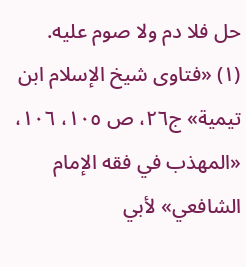حل فلا دم ولا صوم عليه.
(١) «فتاوى شيخ الإسلام ابن تيمية» ج٢٦، ص ١٠٥، ١٠٦، «المهذب في فقه الإمام الشافعي» لأبي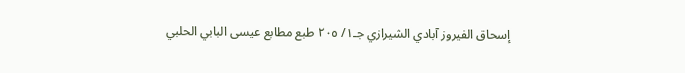إسحاق الفيروز آبادي الشيرازي جـ١/ ٢٠٥ طبع مطابع عيسى البابي الحلبي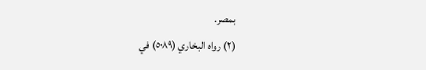بمصر.
(٢) رواه البخاري (٥٠٨٩) في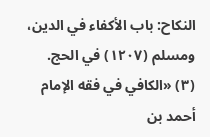النكاح: باب الأكفاء في الدين، ومسلم (١٢٠٧) في الحج.
(٣) «الكافي في فقه الإمام أحمد بن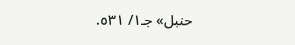حنبل» جـ١/ ٥٣١.